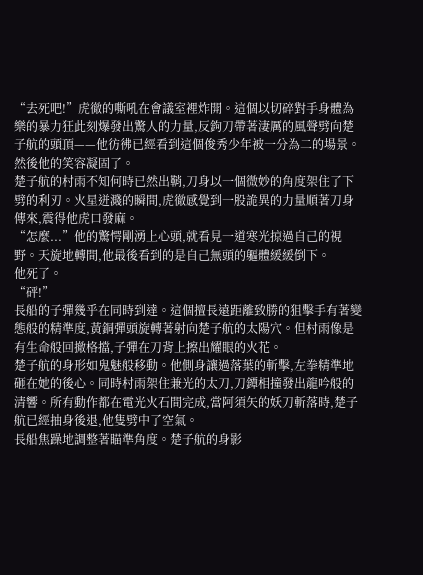“去死吧!”虎徹的嘶吼在會議室裡炸開。這個以切碎對手身體為樂的暴力狂此刻爆發出驚人的力量,反鉤刀帶著淒厲的風聲劈向楚子航的頭頂——他彷彿已經看到這個俊秀少年被一分為二的場景。
然後他的笑容凝固了。
楚子航的村雨不知何時已然出鞘,刀身以一個微妙的角度架住了下劈的利刃。火星迸濺的瞬間,虎徹感覺到一股詭異的力量順著刀身傳來,震得他虎口發麻。
“怎麼...”他的驚愕剛湧上心頭,就看見一道寒光掠過自己的視野。天旋地轉間,他最後看到的是自己無頭的軀體緩緩倒下。
他死了。
“砰!”
長船的子彈幾乎在同時到達。這個擅長遠距離致勝的狙擊手有著變態般的精準度,黃銅彈頭旋轉著射向楚子航的太陽穴。但村雨像是有生命般回撤格擋,子彈在刀背上擦出耀眼的火花。
楚子航的身形如鬼魅般移動。他側身讓過落葉的斬擊,左拳精準地砸在她的後心。同時村雨架住兼光的太刀,刀鐔相撞發出龍吟般的清響。所有動作都在電光火石間完成,當阿須矢的妖刀斬落時,楚子航已經抽身後退,他隻劈中了空氣。
長船焦躁地調整著瞄準角度。楚子航的身影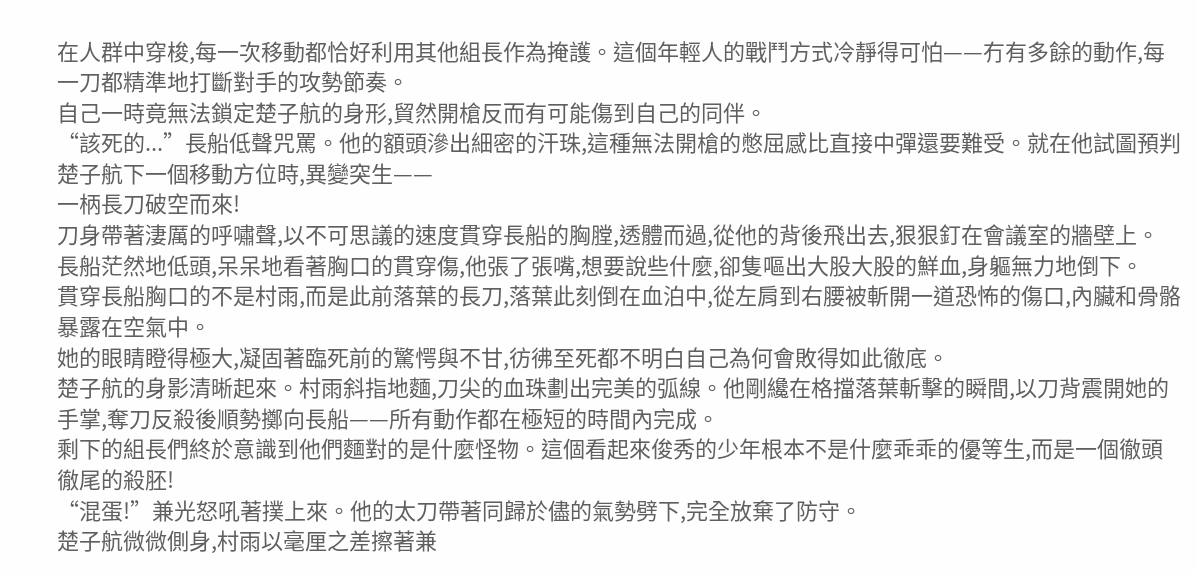在人群中穿梭,每一次移動都恰好利用其他組長作為掩護。這個年輕人的戰鬥方式冷靜得可怕——冇有多餘的動作,每一刀都精準地打斷對手的攻勢節奏。
自己一時竟無法鎖定楚子航的身形,貿然開槍反而有可能傷到自己的同伴。
“該死的...”長船低聲咒罵。他的額頭滲出細密的汗珠,這種無法開槍的憋屈感比直接中彈還要難受。就在他試圖預判楚子航下一個移動方位時,異變突生——
一柄長刀破空而來!
刀身帶著淒厲的呼嘯聲,以不可思議的速度貫穿長船的胸膛,透體而過,從他的背後飛出去,狠狠釘在會議室的牆壁上。
長船茫然地低頭,呆呆地看著胸口的貫穿傷,他張了張嘴,想要說些什麼,卻隻嘔出大股大股的鮮血,身軀無力地倒下。
貫穿長船胸口的不是村雨,而是此前落葉的長刀,落葉此刻倒在血泊中,從左肩到右腰被斬開一道恐怖的傷口,內臟和骨骼暴露在空氣中。
她的眼睛瞪得極大,凝固著臨死前的驚愕與不甘,彷彿至死都不明白自己為何會敗得如此徹底。
楚子航的身影清晰起來。村雨斜指地麵,刀尖的血珠劃出完美的弧線。他剛纔在格擋落葉斬擊的瞬間,以刀背震開她的手掌,奪刀反殺後順勢擲向長船——所有動作都在極短的時間內完成。
剩下的組長們終於意識到他們麵對的是什麼怪物。這個看起來俊秀的少年根本不是什麼乖乖的優等生,而是一個徹頭徹尾的殺胚!
“混蛋!”兼光怒吼著撲上來。他的太刀帶著同歸於儘的氣勢劈下,完全放棄了防守。
楚子航微微側身,村雨以毫厘之差擦著兼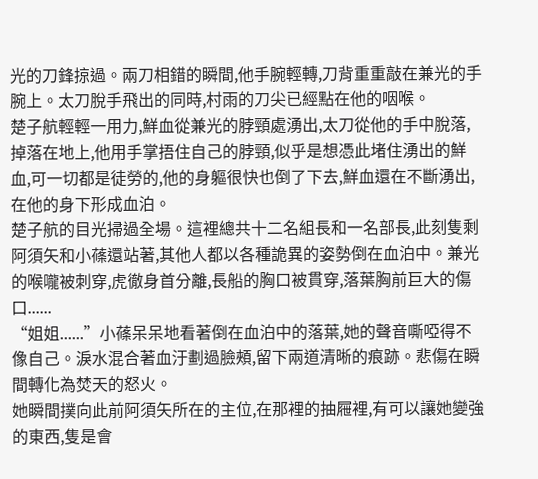光的刀鋒掠過。兩刀相錯的瞬間,他手腕輕轉,刀背重重敲在兼光的手腕上。太刀脫手飛出的同時,村雨的刀尖已經點在他的咽喉。
楚子航輕輕一用力,鮮血從兼光的脖頸處湧出,太刀從他的手中脫落,掉落在地上,他用手掌捂住自己的脖頸,似乎是想憑此堵住湧出的鮮血,可一切都是徒勞的,他的身軀很快也倒了下去,鮮血還在不斷湧出,在他的身下形成血泊。
楚子航的目光掃過全場。這裡總共十二名組長和一名部長,此刻隻剩阿須矢和小蓧還站著,其他人都以各種詭異的姿勢倒在血泊中。兼光的喉嚨被刺穿,虎徹身首分離,長船的胸口被貫穿,落葉胸前巨大的傷口......
“姐姐......”小蓧呆呆地看著倒在血泊中的落葉,她的聲音嘶啞得不像自己。淚水混合著血汙劃過臉頰,留下兩道清晰的痕跡。悲傷在瞬間轉化為焚天的怒火。
她瞬間撲向此前阿須矢所在的主位,在那裡的抽屜裡,有可以讓她變強的東西,隻是會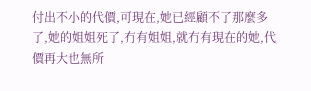付出不小的代價,可現在,她已經顧不了那麼多了,她的姐姐死了,冇有姐姐,就冇有現在的她,代價再大也無所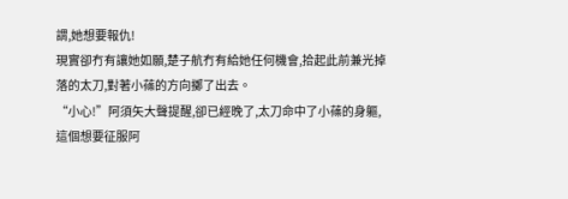謂,她想要報仇!
現實卻冇有讓她如願,楚子航冇有給她任何機會,拾起此前兼光掉落的太刀,對著小蓧的方向擲了出去。
“小心!”阿須矢大聲提醒,卻已經晚了,太刀命中了小蓧的身軀,這個想要征服阿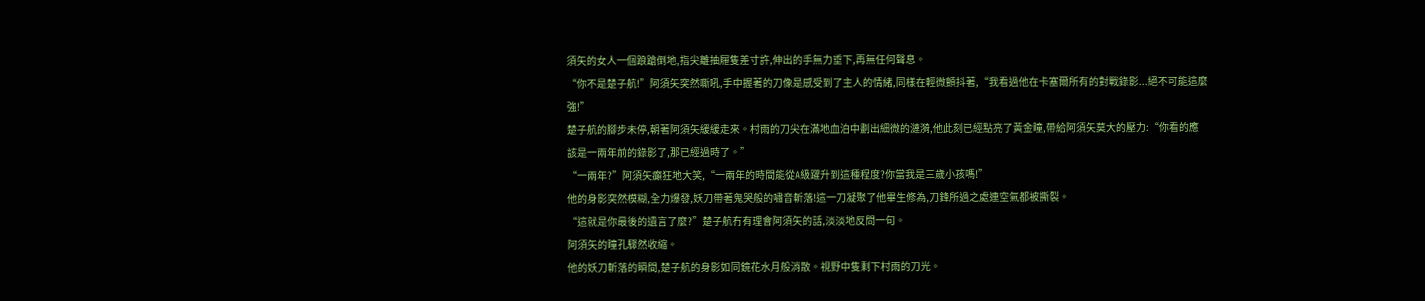須矢的女人一個踉蹌倒地,指尖離抽屜隻差寸許,伸出的手無力垂下,再無任何聲息。
“你不是楚子航!”阿須矢突然嘶吼,手中握著的刀像是感受到了主人的情緒,同樣在輕微顫抖著,“我看過他在卡塞爾所有的對戰錄影...絕不可能這麼強!”
楚子航的腳步未停,朝著阿須矢緩緩走來。村雨的刀尖在滿地血泊中劃出細微的漣漪,他此刻已經點亮了黃金瞳,帶給阿須矢莫大的壓力:“你看的應該是一兩年前的錄影了,那已經過時了。”
“一兩年?”阿須矢癲狂地大笑,“一兩年的時間能從A級躍升到這種程度?你當我是三歲小孩嗎!”
他的身影突然模糊,全力爆發,妖刀帶著鬼哭般的嘯音斬落!這一刀凝聚了他畢生修為,刀鋒所過之處連空氣都被撕裂。
“這就是你最後的遺言了麼?”楚子航冇有理會阿須矢的話,淡淡地反問一句。
阿須矢的瞳孔驟然收縮。
他的妖刀斬落的瞬間,楚子航的身影如同鏡花水月般消散。視野中隻剩下村雨的刀光。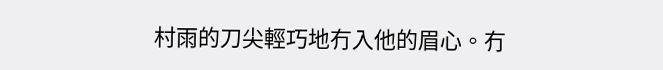村雨的刀尖輕巧地冇入他的眉心。冇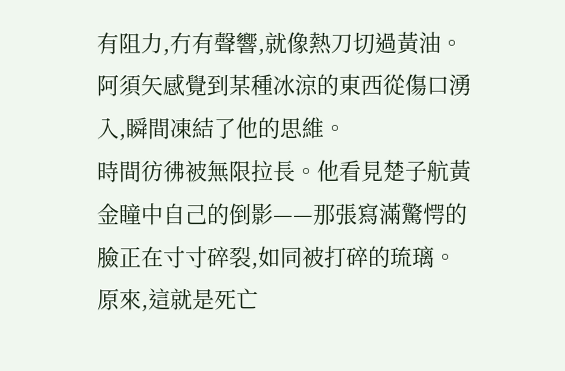有阻力,冇有聲響,就像熱刀切過黃油。阿須矢感覺到某種冰涼的東西從傷口湧入,瞬間凍結了他的思維。
時間彷彿被無限拉長。他看見楚子航黃金瞳中自己的倒影——那張寫滿驚愕的臉正在寸寸碎裂,如同被打碎的琉璃。
原來,這就是死亡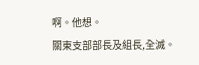啊。他想。
關東支部部長及組長,全滅。